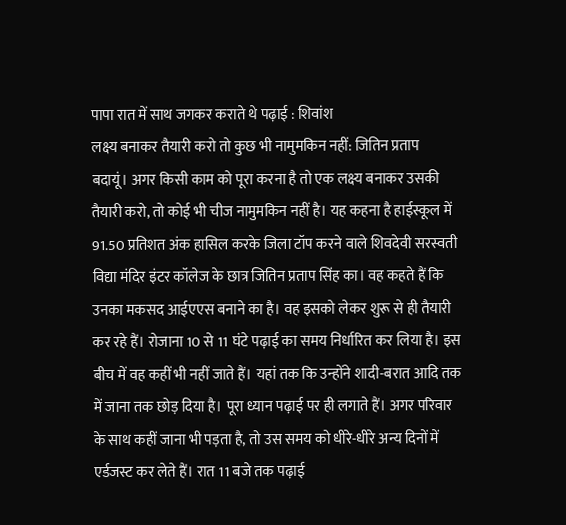पापा रात में साथ जगकर कराते थे पढ़ाई : शिवांश
लक्ष्य बनाकर तैयारी करो तो कुछ भी नामुमकिन नहीं: जितिन प्रताप
बदायूं। अगर किसी काम को पूरा करना है तो एक लक्ष्य बनाकर उसकी तैयारी करो, तो कोई भी चीज नामुमकिन नहीं है। यह कहना है हाईस्कूल में 91.50 प्रतिशत अंक हासिल करके जिला टॉप करने वाले शिवदेवी सरस्वती विद्या मंदिर इंटर कॉलेज के छात्र जितिन प्रताप सिंह का। वह कहते हैं कि उनका मकसद आईएएस बनाने का है। वह इसको लेकर शुरू से ही तैयारी कर रहे हैं। रोजाना 10 से 11 घंटे पढ़ाई का समय निर्धारित कर लिया है। इस बीच में वह कहीं भी नहीं जाते हैं। यहां तक कि उन्होंने शादी-बरात आदि तक में जाना तक छोड़ दिया है। पूरा ध्यान पढ़ाई पर ही लगाते हैं। अगर परिवार के साथ कहीं जाना भी पड़ता है, तो उस समय को धीरे-धीरे अन्य दिनों में एर्डजस्ट कर लेते हैं। रात 11 बजे तक पढ़ाई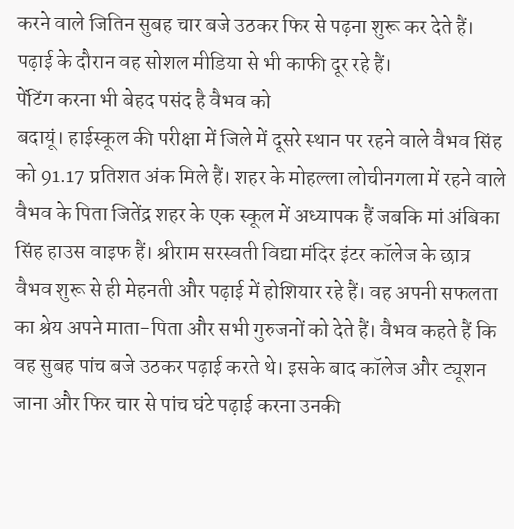करने वाले जितिन सुबह चार बजे उठकर फिर से पढ़ना शुरू कर देते हैं। पढ़ाई के दौरान वह सोशल मीडिया से भी काफी दूर रहे हैं।
पेंटिंग करना भी बेहद पसंद है वैभव को
बदायूं। हाईस्कूल की परीक्षा में जिले में दूसरे स्थान पर रहने वाले वैभव सिंह को 91.17 प्रतिशत अंक मिले हैं। शहर के मोहल्ला लोचीनगला में रहने वाले वैभव के पिता जितेंद्र शहर के एक स्कूल में अध्यापक हैं जबकि मां अंबिका सिंह हाउस वाइफ हैं। श्रीराम सरस्वती विद्या मंदिर इंटर कॉलेज के छात्र वैभव शुरू से ही मेहनती और पढ़ाई में होशियार रहे हैं। वह अपनी सफलता का श्रेय अपने माता-पिता और सभी गुरुजनों को देते हैं। वैभव कहते हैं कि वह सुबह पांच बजे उठकर पढ़ाई करते थे। इसके बाद कॉलेज और ट्यूशन जाना और फिर चार से पांच घंटे पढ़ाई करना उनकी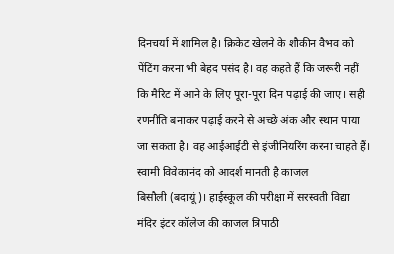दिनचर्या में शामिल है। क्रिकेट खेलने के शौकीन वैभव को पेंटिंग करना भी बेहद पसंद है। वह कहते हैं कि जरूरी नहीं कि मैरिट में आने के लिए पूरा-पूरा दिन पढ़ाई की जाए। सही रणनीति बनाकर पढ़ाई करने से अच्छे अंक और स्थान पाया जा सकता है। वह आईआईटी से इंजीनियरिंग करना चाहते हैं।
स्वामी विवेकानंद को आदर्श मानती है काजल
बिसौली (बदायूं)। हाईस्कूल की परीक्षा में सरस्वती विद्या मंदिर इंटर कॉलेज की काजल त्रिपाठी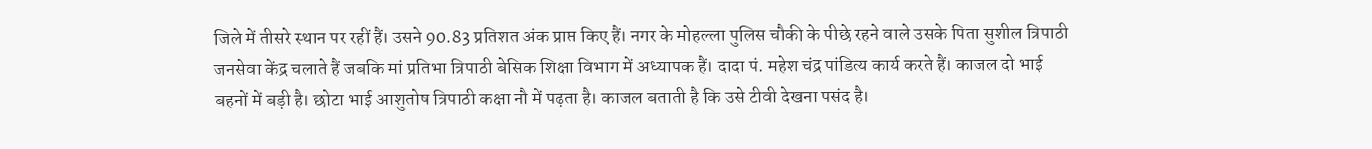जिले में तीसरे स्थान पर रहीं हैं। उसने 90.83 प्रतिशत अंक प्राप्त किए हैं। नगर के मोहल्ला पुलिस चौकी के पीछे रहने वाले उसके पिता सुशील त्रिपाठी जनसेवा केंद्र चलाते हैं जबकि मां प्रतिभा त्रिपाठी बेसिक शिक्षा विभाग में अध्यापक हैं। दादा पं. महेश चंद्र पांडित्य कार्य करते हैं। काजल दो भाई बहनों में बड़ी है। छोटा भाई आशुतोष त्रिपाठी कक्षा नौ में पढ़ता है। काजल बताती है कि उसे टीवी देखना पसंद है।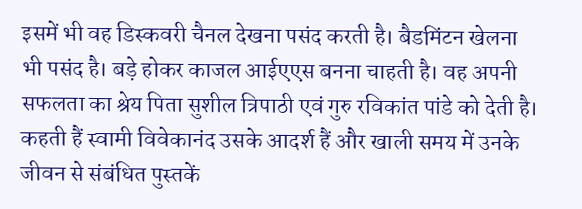इसमें भी वह डिस्कवरी चैनल देखना पसंद करती है। बैडमिंटन खेलना भी पसंद है। बड़े होकर काजल आईएएस बनना चाहती है। वह अपनी सफलता का श्रेय पिता सुशील त्रिपाठी एवं गुरु रविकांत पांडे को देती है। कहती हैं स्वामी विवेकानंद उसके आदर्श हैं और खाली समय में उनके जीवन से संबंधित पुस्तकें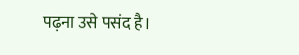पढ़ना उसे पसंद है।